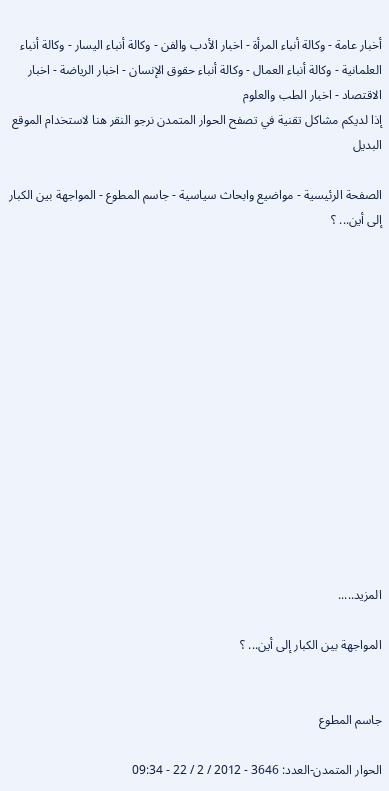أخبار عامة - وكالة أنباء المرأة - اخبار الأدب والفن - وكالة أنباء اليسار - وكالة أنباء العلمانية - وكالة أنباء العمال - وكالة أنباء حقوق الإنسان - اخبار الرياضة - اخبار الاقتصاد - اخبار الطب والعلوم
إذا لديكم مشاكل تقنية في تصفح الحوار المتمدن نرجو النقر هنا لاستخدام الموقع البديل

الصفحة الرئيسية - مواضيع وابحاث سياسية - جاسم المطوع - المواجهة بين الكبار إلى أين... ؟














المزيد.....

المواجهة بين الكبار إلى أين... ؟


جاسم المطوع

الحوار المتمدن-العدد: 3646 - 2012 / 2 / 22 - 09:34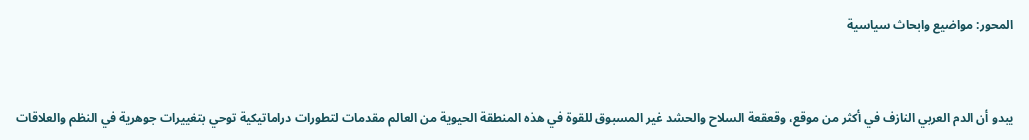المحور: مواضيع وابحاث سياسية



يبدو أن الدم العربي النازف في أكثر من موقع، وقعقعة السلاح والحشد غير المسبوق للقوة في هذه المنطقة الحيوية من العالم مقدمات لتطورات دراماتيكية توحي بتغييرات جوهرية في النظم والعلاقات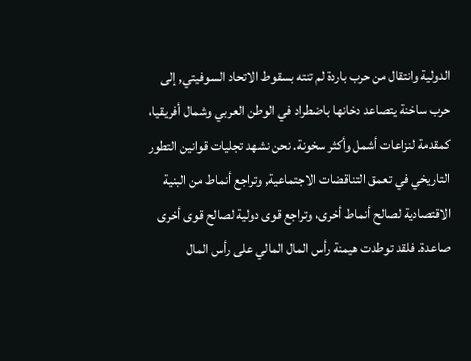الدولية وانتقال من حرب باردة لم تنته بسقوط الاتحاد السوفيتي, إلى حرب ساخنة يتصاعد دخانها باضطراد في الوطن العربي وشمال أفريقيا، كمقدمة لنزاعات أشمل وأكثر سخونة. نحن نشهد تجليات قوانين التطور التاريخي في تعمق التناقضات الاجتماعية, وتراجع أنماط من البنية الاقتصادية لصالح أنماط أخرى، وتراجع قوى دولية لصالح قوى أخرى صاعدة. فلقد توطدت هيمنة رأس المال المالي على رأس المال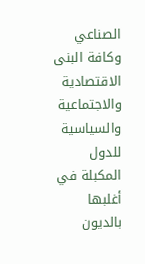الصناعي وكافة البنى الاقتصادية والاجتماعية والسياسية للدول المكبلة في أغلبها بالديون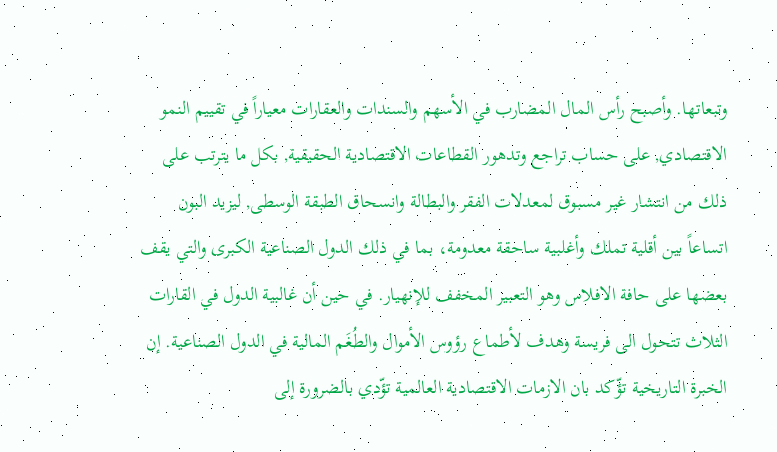وتبعاتها. وأصبح رأس المال المضارب في الأسهم والسندات والعقارات معياراً في تقييم النمو الاقتصادي, على حساب تراجع وتدهور القطاعات الاقتصادية الحقيقية, بكل ما يترتب على ذلك من انتشار غير مسبوق لمعدلات الفقر والبطالة وانسحاق الطبقة الوسطى, ليزيد البون اتساعاً بين أقلية تملك وأغلبية ساحقة معدومة، بما في ذلك الدول الصناعية الكبرى والتي يقف بعضها على حافة الافلاس وهو التعبير المخفف للإنهيار. في حين أن غالبية الدول في القارات الثلاث تتحول الى فريسة وهدف لأطماع رؤوس الأموال والطُغَم المالية في الدول الصناعية. إن الخبرة التاريخية تؤّكد بان الازمات الاقتصادية العالمية تؤّدي بالضرورة إلى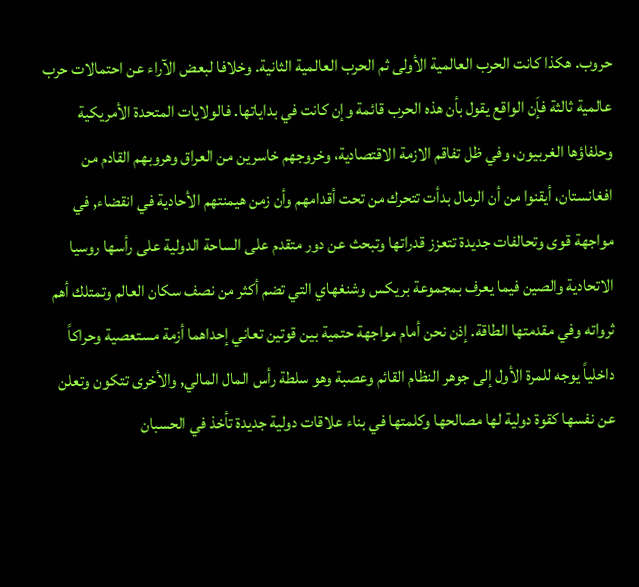حروب. هكذا كانت الحرب العالمية الأولى ثم الحرب العالمية الثانية. وخلافا لبعض الآراء عن احتمالات حرب عالمية ثالثة فإَن الواقع يقول بأن هذه الحرب قائمة وإن كانت في بداياتها. فالولايات المتحدة الأمريكية وحلفاؤها الغربيون، وفي ظل تفاقم الازمة الاقتصادية، وخروجهم خاسرين من العراق وهروبهم القادم من افغانستان، أيقنوا من أن الرمال بدأت تتحرك من تحت أقدامهم وأن زمن هيمنتهم الأحادية في انقضاء, في مواجهة قوى وتحالفات جديدة تتعزز قدراتها وتبحث عن دور متقدم على الساحة الدولية على رأسها روسيا الاتحادية والصين فيما يعرف بمجموعة بريكس وشنغهاي التي تضم أكثر من نصف سكان العالم وتمتلك أهم ثرواته وفي مقدمتها الطاقة. إذن نحن أمام مواجهة حتمية بين قوتين تعاني إحداهما أزمة مستعصية وحراكاً داخلياً يوجه للمرة الأول إلى جوهر النظام القائم وعصبة وهو سلطة رأس المال المالي, والأخرى تتكون وتعلن عن نفسها كقوة دولية لها مصالحها وكلمتها في بناء علاقات دولية جديدة تأخذ في الحسبان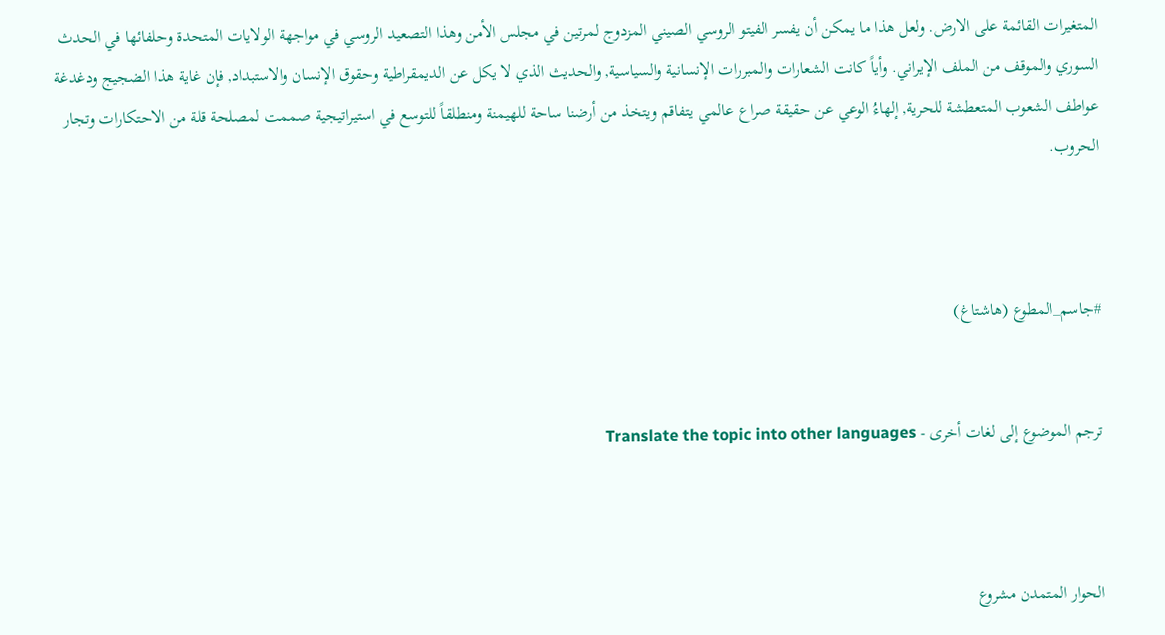المتغيرات القائمة على الارض. ولعل هذا ما يمكن أن يفسر الفيتو الروسي الصيني المزدوج لمرتين في مجلس الأمن وهذا التصعيد الروسي في مواجهة الولايات المتحدة وحلفائها في الحدث السوري والموقف من الملف الإيراني. وأياً كانت الشعارات والمبررات الإنسانية والسياسية, والحديث الذي لا يكل عن الديمقراطية وحقوق الإنسان والاستبداد, فإن غاية هذا الضجيج ودغدغة عواطف الشعوب المتعطشة للحرية, إلهاءُ الوعي عن حقيقة صراع عالمي يتفاقم ويتخذ من أرضنا ساحة للهيمنة ومنطلقاً للتوسع في استيراتيجية صممت لمصلحة قلة من الاحتكارات وتجار الحروب.



#جاسم_المطوع (هاشتاغ)


ترجم الموضوع إلى لغات أخرى - Translate the topic into other languages



الحوار المتمدن مشروع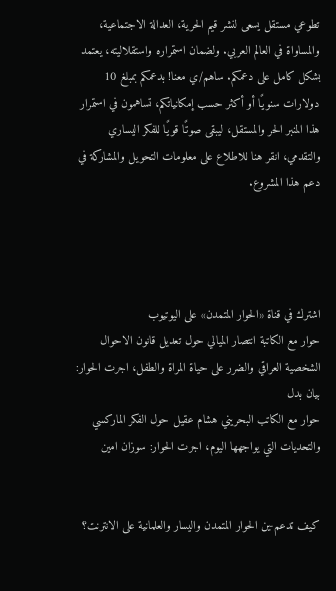تطوعي مستقل يسعى لنشر قيم الحرية، العدالة الاجتماعية، والمساواة في العالم العربي. ولضمان استمراره واستقلاليته، يعتمد بشكل كامل على دعمكم. ساهم/ي معنا! بدعمكم بمبلغ 10 دولارات سنويًا أو أكثر حسب إمكانياتكم، تساهمون في استمرار هذا المنبر الحر والمستقل، ليبقى صوتًا قويًا للفكر اليساري والتقدمي، انقر هنا للاطلاع على معلومات التحويل والمشاركة في دعم هذا المشروع.




اشترك في قناة «الحوار المتمدن» على اليوتيوب
حوار مع الكاتبة انتصار الميالي حول تعديل قانون الاحوال الشخصية العراقي والضرر على حياة المراة والطفل، اجرت الحوار: بيان بدل
حوار مع الكاتب البحريني هشام عقيل حول الفكر الماركسي والتحديات التي يواجهها اليوم، اجرت الحوار: سوزان امين


كيف تدعم-ين الحوار المتمدن واليسار والعلمانية على الانترنت؟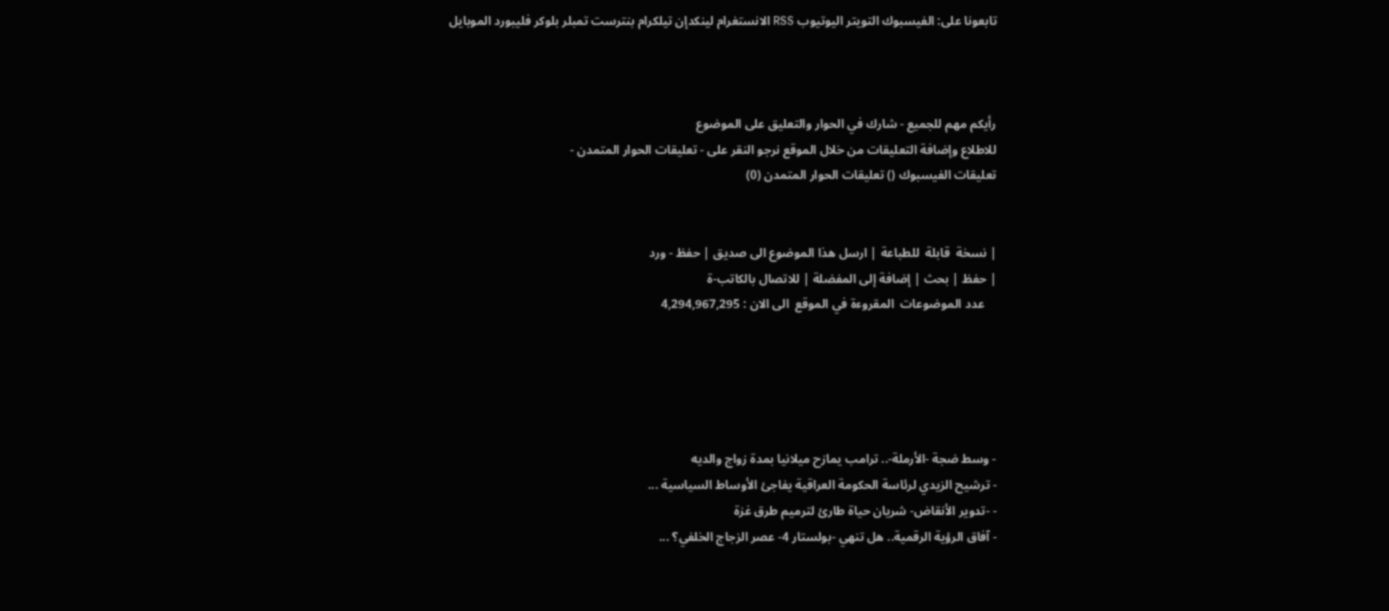تابعونا على: الفيسبوك التويتر اليوتيوب RSS الانستغرام لينكدإن تيلكرام بنترست تمبلر بلوكر فليبورد الموبايل



رأيكم مهم للجميع - شارك في الحوار والتعليق على الموضوع
للاطلاع وإضافة التعليقات من خلال الموقع نرجو النقر على - تعليقات الحوار المتمدن -
تعليقات الفيسبوك () تعليقات الحوار المتمدن (0)


| نسخة  قابلة  للطباعة | ارسل هذا الموضوع الى صديق | حفظ - ورد
| حفظ | بحث | إضافة إلى المفضلة | للاتصال بالكاتب-ة
    عدد الموضوعات  المقروءة في الموقع  الى الان : 4,294,967,295





- وسط ضجة -الأرملة-.. ترامب يمازح ميلانيا بمدة زواج والديه
- ترشيح الزيدي لرئاسة الحكومة العراقية يفاجئ الأوساط السياسية ...
- -تدوير الأنقاض- شريان حياة طارئ لترميم طرق غزة
- آفاق الرؤية الرقمية.. هل تنهي -بولستار 4- عصر الزجاج الخلفي؟ ...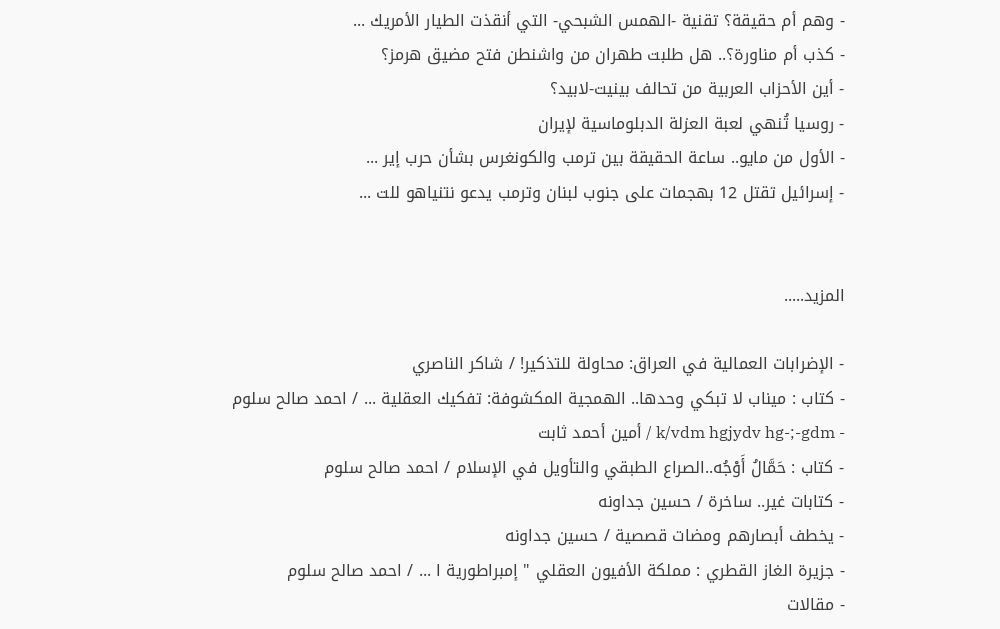- وهم أم حقيقة؟ تقنية -الهمس الشبحي- التي أنقذت الطيار الأمريك ...
- كذب أم مناورة؟.. هل طلبت طهران من واشنطن فتح مضيق هرمز؟
- أين الأحزاب العربية من تحالف بينيت-لابيد؟
- روسيا تُنهي لعبة العزلة الدبلوماسية لإيران
- الأول من مايو.. ساعة الحقيقة بين ترمب والكونغرس بشأن حرب إير ...
- إسرائيل تقتل 12 بهجمات على جنوب لبنان وترمب يدعو نتنياهو للت ...


المزيد.....

- الإضرابات العمالية في العراق: محاولة للتذكير! / شاكر الناصري
- كتاب : ميناب لا تبكي وحدها.. الهمجية المكشوفة: تفكيك العقلية ... / احمد صالح سلوم
- k/vdm hgjydv hg-;-gdm / أمين أحمد ثابت
- كتاب : حَمَّالُ أَوْجُه..الصراع الطبقي والتأويل في الإسلام / احمد صالح سلوم
- كتابات غير.. ساخرة / حسين جداونه
- يخطف أبصارهم ومضات قصصية / حسين جداونه
- جزيرة الغاز القطري : مملكة الأفيون العقلي " إمبراطورية ا ... / احمد صالح سلوم
- مقالات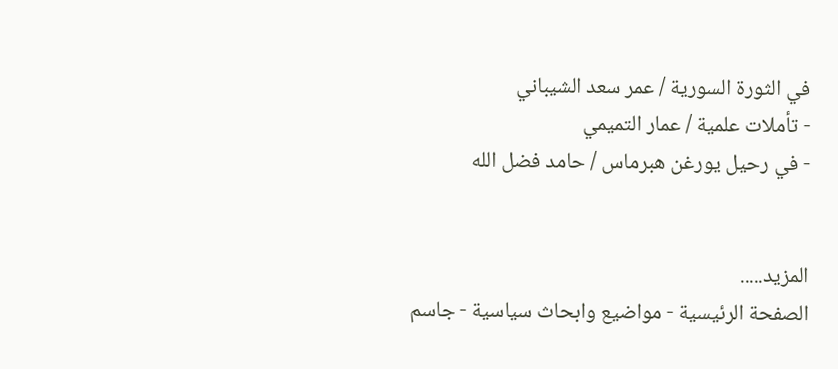في الثورة السورية / عمر سعد الشيباني
- تأملات علمية / عمار التميمي
- في رحيل يورغن هبرماس / حامد فضل الله


المزيد.....
الصفحة الرئيسية - مواضيع وابحاث سياسية - جاسم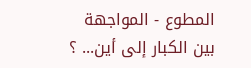المطوع - المواجهة بين الكبار إلى أين... ؟